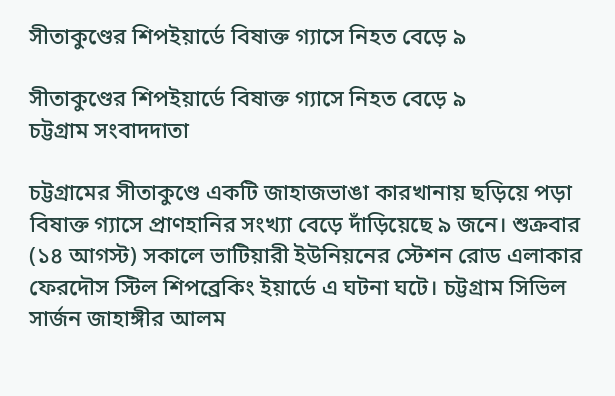সীতাকুণ্ডের শিপইয়ার্ডে বিষাক্ত গ্যাসে নিহত বেড়ে ৯

সীতাকুণ্ডের শিপইয়ার্ডে বিষাক্ত গ্যাসে নিহত বেড়ে ৯
চট্টগ্রাম সংবাদদাতা

চট্টগ্রামের সীতাকুণ্ডে একটি জাহাজভাঙা কারখানায় ছড়িয়ে পড়া বিষাক্ত গ্যাসে প্রাণহানির সংখ্যা বেড়ে দাঁড়িয়েছে ৯ জনে। শুক্রবার (১৪ আগস্ট) সকালে ভাটিয়ারী ইউনিয়নের স্টেশন রোড এলাকার ফেরদৌস স্টিল শিপব্রেকিং ইয়ার্ডে এ ঘটনা ঘটে। চট্টগ্রাম সিভিল সার্জন জাহাঙ্গীর আলম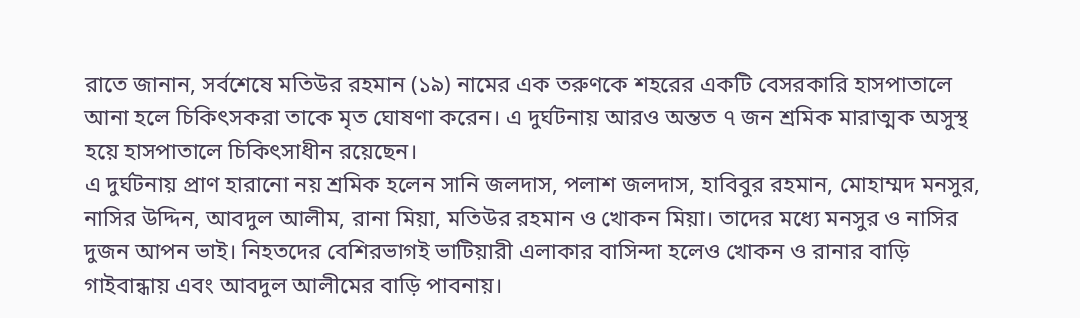রাতে জানান, সর্বশেষে মতিউর রহমান (১৯) নামের এক তরুণকে শহরের একটি বেসরকারি হাসপাতালে আনা হলে চিকিৎসকরা তাকে মৃত ঘোষণা করেন। এ দুর্ঘটনায় আরও অন্তত ৭ জন শ্রমিক মারাত্মক অসুস্থ হয়ে হাসপাতালে চিকিৎসাধীন রয়েছেন।
এ দুর্ঘটনায় প্রাণ হারানো নয় শ্রমিক হলেন সানি জলদাস, পলাশ জলদাস, হাবিবুর রহমান, মোহাম্মদ মনসুর, নাসির উদ্দিন, আবদুল আলীম, রানা মিয়া, মতিউর রহমান ও খোকন মিয়া। তাদের মধ্যে মনসুর ও নাসির দুজন আপন ভাই। নিহতদের বেশিরভাগই ভাটিয়ারী এলাকার বাসিন্দা হলেও খোকন ও রানার বাড়ি গাইবান্ধায় এবং আবদুল আলীমের বাড়ি পাবনায়।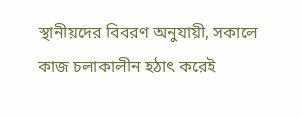স্থানীয়দের বিবরণ অনুযায়ী, সকালে কাজ চলাকালীন হঠাৎ করেই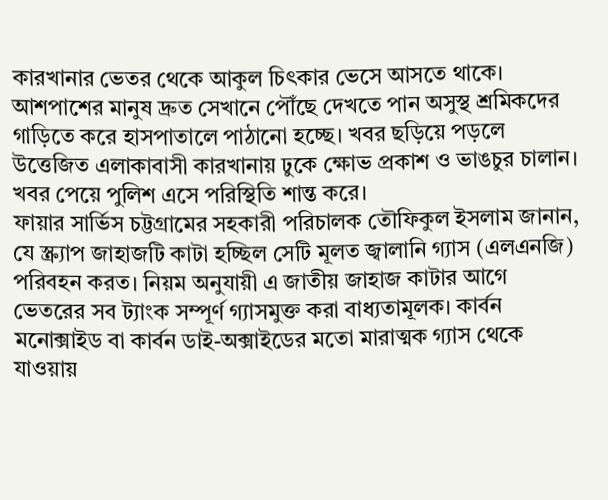কারখানার ভেতর থেকে আকুল চিৎকার ভেসে আসতে থাকে। আশপাশের মানুষ দ্রুত সেখানে পৌঁছে দেখতে পান অসুস্থ শ্রমিকদের গাড়িতে করে হাসপাতালে পাঠানো হচ্ছে। খবর ছড়িয়ে পড়লে উত্তেজিত এলাকাবাসী কারখানায় ঢুকে ক্ষোভ প্রকাশ ও ভাঙচুর চালান। খবর পেয়ে পুলিশ এসে পরিস্থিতি শান্ত করে।
ফায়ার সার্ভিস চট্টগ্রামের সহকারী পরিচালক তৌফিকুল ইসলাম জানান, যে স্ক্র্যাপ জাহাজটি কাটা হচ্ছিল সেটি মূলত জ্বালানি গ্যাস (এলএনজি) পরিবহন করত। নিয়ম অনুযায়ী এ জাতীয় জাহাজ কাটার আগে ভেতরের সব ট্যাংক সম্পূর্ণ গ্যাসমুক্ত করা বাধ্যতামূলক। কার্বন মনোক্সাইড বা কার্বন ডাই-অক্সাইডের মতো মারাত্মক গ্যাস থেকে যাওয়ায়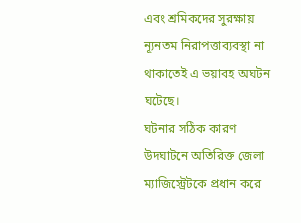এবং শ্রমিকদের সুরক্ষায় ন্যূনতম নিরাপত্তাব্যবস্থা না থাকাতেই এ ভয়াবহ অঘটন ঘটেছে।
ঘটনার সঠিক কারণ উদঘাটনে অতিরিক্ত জেলা ম্যাজিস্ট্রেটকে প্রধান করে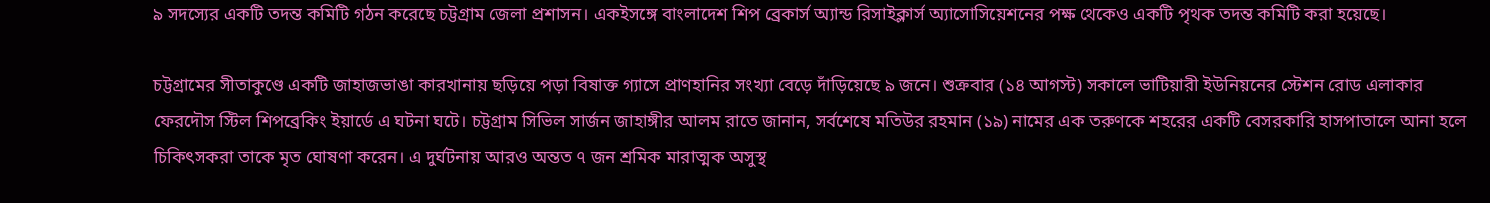৯ সদস্যের একটি তদন্ত কমিটি গঠন করেছে চট্টগ্রাম জেলা প্রশাসন। একইসঙ্গে বাংলাদেশ শিপ ব্রেকার্স অ্যান্ড রিসাইক্লার্স অ্যাসোসিয়েশনের পক্ষ থেকেও একটি পৃথক তদন্ত কমিটি করা হয়েছে।

চট্টগ্রামের সীতাকুণ্ডে একটি জাহাজভাঙা কারখানায় ছড়িয়ে পড়া বিষাক্ত গ্যাসে প্রাণহানির সংখ্যা বেড়ে দাঁড়িয়েছে ৯ জনে। শুক্রবার (১৪ আগস্ট) সকালে ভাটিয়ারী ইউনিয়নের স্টেশন রোড এলাকার ফেরদৌস স্টিল শিপব্রেকিং ইয়ার্ডে এ ঘটনা ঘটে। চট্টগ্রাম সিভিল সার্জন জাহাঙ্গীর আলম রাতে জানান, সর্বশেষে মতিউর রহমান (১৯) নামের এক তরুণকে শহরের একটি বেসরকারি হাসপাতালে আনা হলে চিকিৎসকরা তাকে মৃত ঘোষণা করেন। এ দুর্ঘটনায় আরও অন্তত ৭ জন শ্রমিক মারাত্মক অসুস্থ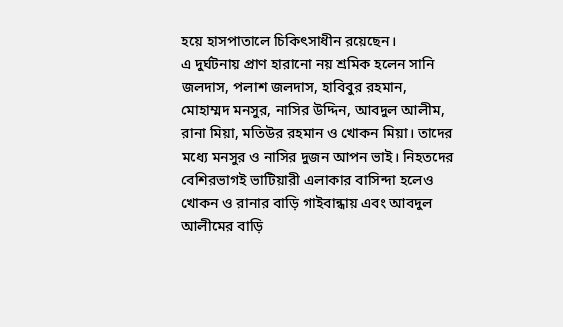হয়ে হাসপাতালে চিকিৎসাধীন রয়েছেন।
এ দুর্ঘটনায় প্রাণ হারানো নয় শ্রমিক হলেন সানি জলদাস, পলাশ জলদাস, হাবিবুর রহমান, মোহাম্মদ মনসুর, নাসির উদ্দিন, আবদুল আলীম, রানা মিয়া, মতিউর রহমান ও খোকন মিয়া। তাদের মধ্যে মনসুর ও নাসির দুজন আপন ভাই। নিহতদের বেশিরভাগই ভাটিয়ারী এলাকার বাসিন্দা হলেও খোকন ও রানার বাড়ি গাইবান্ধায় এবং আবদুল আলীমের বাড়ি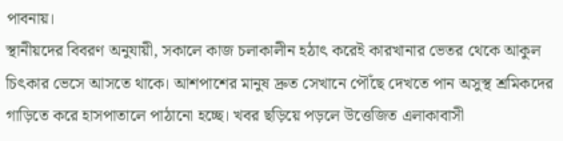পাবনায়।
স্থানীয়দের বিবরণ অনুযায়ী, সকালে কাজ চলাকালীন হঠাৎ করেই কারখানার ভেতর থেকে আকুল চিৎকার ভেসে আসতে থাকে। আশপাশের মানুষ দ্রুত সেখানে পৌঁছে দেখতে পান অসুস্থ শ্রমিকদের গাড়িতে করে হাসপাতালে পাঠানো হচ্ছে। খবর ছড়িয়ে পড়লে উত্তেজিত এলাকাবাসী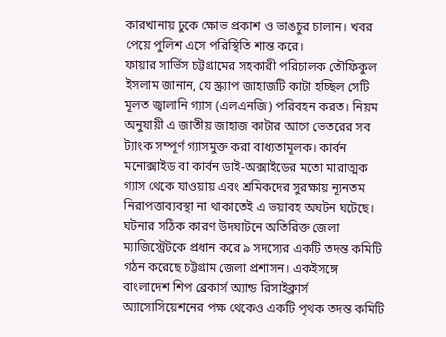কারখানায় ঢুকে ক্ষোভ প্রকাশ ও ভাঙচুর চালান। খবর পেয়ে পুলিশ এসে পরিস্থিতি শান্ত করে।
ফায়ার সার্ভিস চট্টগ্রামের সহকারী পরিচালক তৌফিকুল ইসলাম জানান, যে স্ক্র্যাপ জাহাজটি কাটা হচ্ছিল সেটি মূলত জ্বালানি গ্যাস (এলএনজি) পরিবহন করত। নিয়ম অনুযায়ী এ জাতীয় জাহাজ কাটার আগে ভেতরের সব ট্যাংক সম্পূর্ণ গ্যাসমুক্ত করা বাধ্যতামূলক। কার্বন মনোক্সাইড বা কার্বন ডাই-অক্সাইডের মতো মারাত্মক গ্যাস থেকে যাওয়ায় এবং শ্রমিকদের সুরক্ষায় ন্যূনতম নিরাপত্তাব্যবস্থা না থাকাতেই এ ভয়াবহ অঘটন ঘটেছে।
ঘটনার সঠিক কারণ উদঘাটনে অতিরিক্ত জেলা ম্যাজিস্ট্রেটকে প্রধান করে ৯ সদস্যের একটি তদন্ত কমিটি গঠন করেছে চট্টগ্রাম জেলা প্রশাসন। একইসঙ্গে বাংলাদেশ শিপ ব্রেকার্স অ্যান্ড রিসাইক্লার্স অ্যাসোসিয়েশনের পক্ষ থেকেও একটি পৃথক তদন্ত কমিটি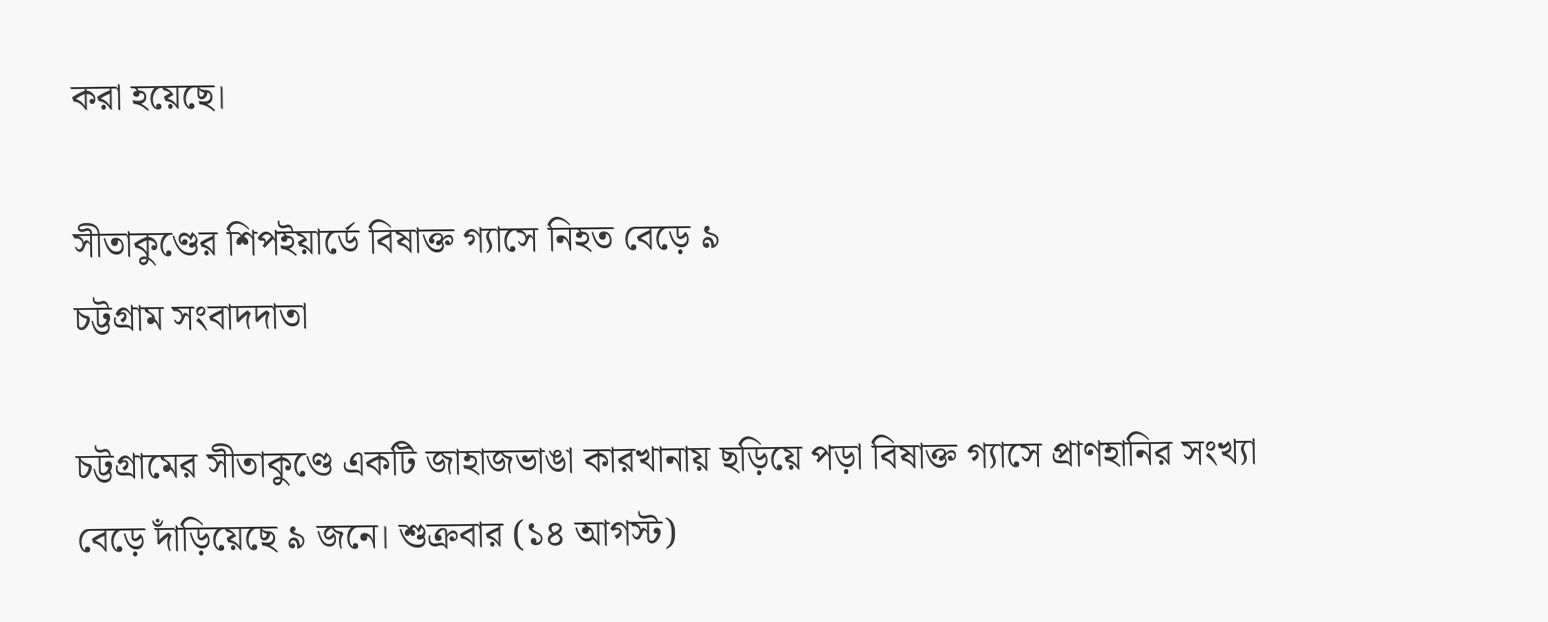করা হয়েছে।

সীতাকুণ্ডের শিপইয়ার্ডে বিষাক্ত গ্যাসে নিহত বেড়ে ৯
চট্টগ্রাম সংবাদদাতা

চট্টগ্রামের সীতাকুণ্ডে একটি জাহাজভাঙা কারখানায় ছড়িয়ে পড়া বিষাক্ত গ্যাসে প্রাণহানির সংখ্যা বেড়ে দাঁড়িয়েছে ৯ জনে। শুক্রবার (১৪ আগস্ট)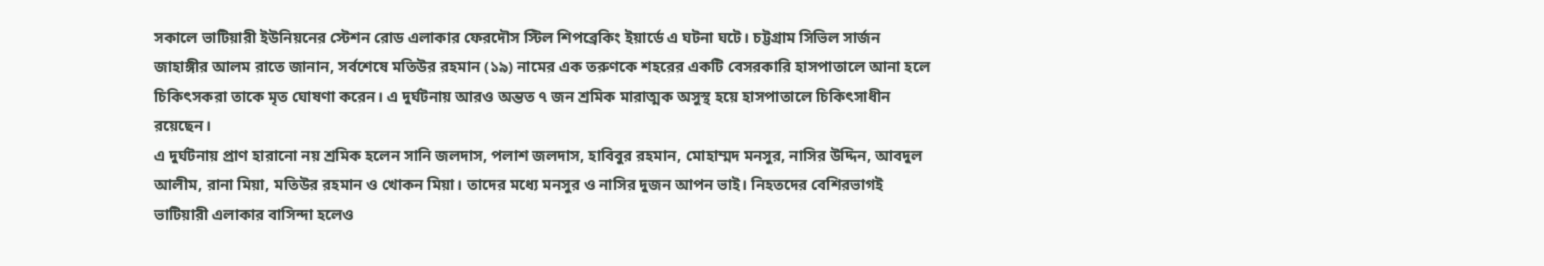সকালে ভাটিয়ারী ইউনিয়নের স্টেশন রোড এলাকার ফেরদৌস স্টিল শিপব্রেকিং ইয়ার্ডে এ ঘটনা ঘটে। চট্টগ্রাম সিভিল সার্জন জাহাঙ্গীর আলম রাতে জানান, সর্বশেষে মতিউর রহমান (১৯) নামের এক তরুণকে শহরের একটি বেসরকারি হাসপাতালে আনা হলে চিকিৎসকরা তাকে মৃত ঘোষণা করেন। এ দুর্ঘটনায় আরও অন্তত ৭ জন শ্রমিক মারাত্মক অসুস্থ হয়ে হাসপাতালে চিকিৎসাধীন রয়েছেন।
এ দুর্ঘটনায় প্রাণ হারানো নয় শ্রমিক হলেন সানি জলদাস, পলাশ জলদাস, হাবিবুর রহমান, মোহাম্মদ মনসুর, নাসির উদ্দিন, আবদুল আলীম, রানা মিয়া, মতিউর রহমান ও খোকন মিয়া। তাদের মধ্যে মনসুর ও নাসির দুজন আপন ভাই। নিহতদের বেশিরভাগই ভাটিয়ারী এলাকার বাসিন্দা হলেও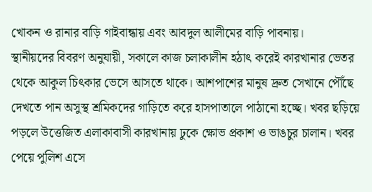খোকন ও রানার বাড়ি গাইবান্ধায় এবং আবদুল আলীমের বাড়ি পাবনায়।
স্থানীয়দের বিবরণ অনুযায়ী, সকালে কাজ চলাকালীন হঠাৎ করেই কারখানার ভেতর থেকে আকুল চিৎকার ভেসে আসতে থাকে। আশপাশের মানুষ দ্রুত সেখানে পৌঁছে দেখতে পান অসুস্থ শ্রমিকদের গাড়িতে করে হাসপাতালে পাঠানো হচ্ছে। খবর ছড়িয়ে পড়লে উত্তেজিত এলাকাবাসী কারখানায় ঢুকে ক্ষোভ প্রকাশ ও ভাঙচুর চালান। খবর পেয়ে পুলিশ এসে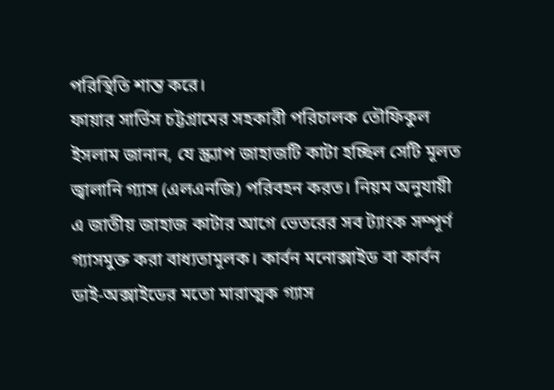পরিস্থিতি শান্ত করে।
ফায়ার সার্ভিস চট্টগ্রামের সহকারী পরিচালক তৌফিকুল ইসলাম জানান, যে স্ক্র্যাপ জাহাজটি কাটা হচ্ছিল সেটি মূলত জ্বালানি গ্যাস (এলএনজি) পরিবহন করত। নিয়ম অনুযায়ী এ জাতীয় জাহাজ কাটার আগে ভেতরের সব ট্যাংক সম্পূর্ণ গ্যাসমুক্ত করা বাধ্যতামূলক। কার্বন মনোক্সাইড বা কার্বন ডাই-অক্সাইডের মতো মারাত্মক গ্যাস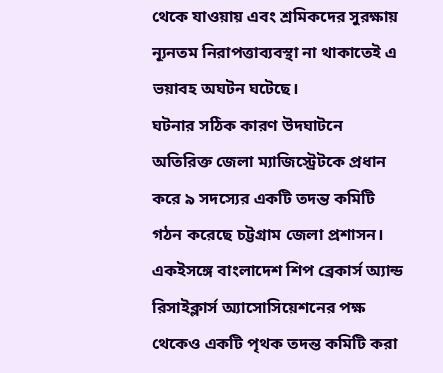থেকে যাওয়ায় এবং শ্রমিকদের সুরক্ষায় ন্যূনতম নিরাপত্তাব্যবস্থা না থাকাতেই এ ভয়াবহ অঘটন ঘটেছে।
ঘটনার সঠিক কারণ উদঘাটনে অতিরিক্ত জেলা ম্যাজিস্ট্রেটকে প্রধান করে ৯ সদস্যের একটি তদন্ত কমিটি গঠন করেছে চট্টগ্রাম জেলা প্রশাসন। একইসঙ্গে বাংলাদেশ শিপ ব্রেকার্স অ্যান্ড রিসাইক্লার্স অ্যাসোসিয়েশনের পক্ষ থেকেও একটি পৃথক তদন্ত কমিটি করা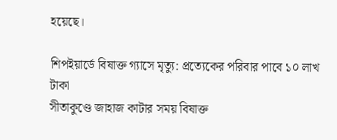হয়েছে।

শিপইয়ার্ডে বিষাক্ত গ্যাসে মৃত্যু: প্রত্যেকের পরিবার পাবে ১০ লাখ টাকা
সীতাকুণ্ডে জাহাজ কাটার সময় বিষাক্ত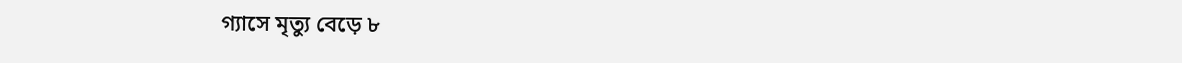গ্যাসে মৃত্যু বেড়ে ৮